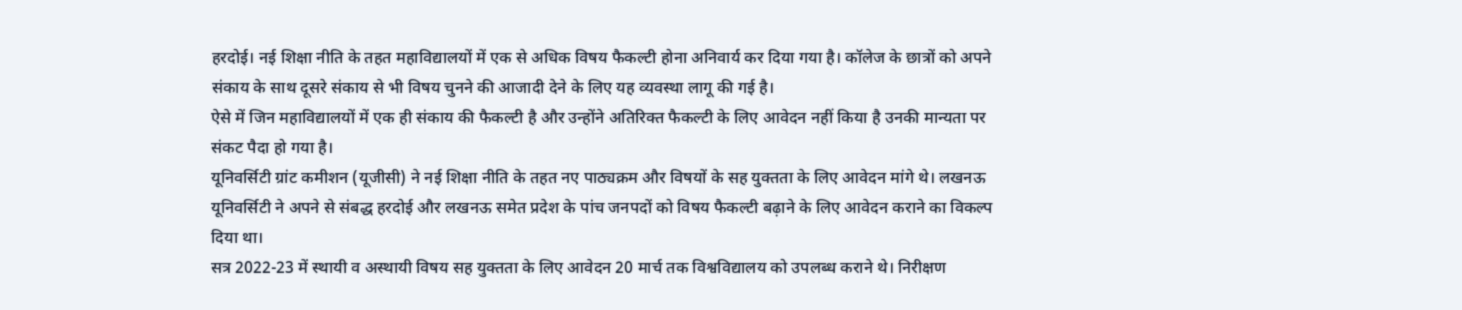हरदोई। नई शिक्षा नीति के तहत महाविद्यालयों में एक से अधिक विषय फैकल्टी होना अनिवार्य कर दिया गया है। कॉलेज के छात्रों को अपने संकाय के साथ दूसरे संकाय से भी विषय चुनने की आजादी देने के लिए यह व्यवस्था लागू की गई है।
ऐसे में जिन महाविद्यालयों में एक ही संकाय की फैकल्टी है और उन्होंने अतिरिक्त फैकल्टी के लिए आवेदन नहीं किया है उनकी मान्यता पर संकट पैदा हो गया है।
यूनिवर्सिटी ग्रांट कमीशन (यूजीसी) ने नई शिक्षा नीति के तहत नए पाठ्यक्रम और विषयों के सह युक्तता के लिए आवेदन मांगे थे। लखनऊ यूनिवर्सिटी ने अपने से संबद्ध हरदोई और लखनऊ समेत प्रदेश के पांच जनपदों को विषय फैकल्टी बढ़ाने के लिए आवेदन कराने का विकल्प दिया था।
सत्र 2022-23 में स्थायी व अस्थायी विषय सह युक्तता के लिए आवेदन 20 मार्च तक विश्वविद्यालय को उपलब्ध कराने थे। निरीक्षण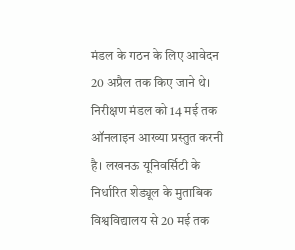मंडल के गठन के लिए आवेदन 20 अप्रैल तक किए जाने थे।
निरीक्षण मंडल को 14 मई तक ऑनलाइन आख्या प्रस्तुत करनी है। लखनऊ यूनिवर्सिटी के निर्धारित शेड्यूल के मुताबिक विश्वविद्यालय से 20 मई तक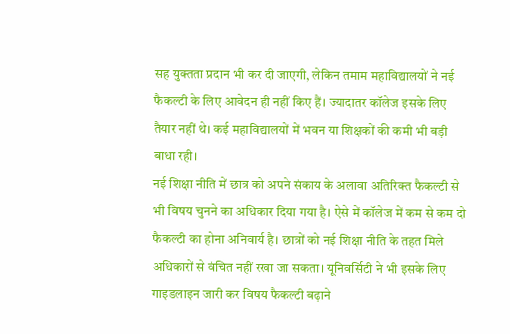सह युक्तता प्रदान भी कर दी जाएगी, लेकिन तमाम महाविद्यालयों ने नई फैकल्टी के लिए आवेदन ही नहीं किए हैं। ज्यादातर कॉलेज इसके लिए तैयार नहीं थे। कई महाविद्यालयों में भवन या शिक्षकों की कमी भी बड़ी बाधा रही।
नई शिक्षा नीति में छात्र को अपने संकाय के अलावा अतिरिक्त फैकल्टी से भी विषय चुनने का अधिकार दिया गया है। ऐसे में कॉलेज में कम से कम दो फैकल्टी का होना अनिवार्य है। छात्रों को नई शिक्षा नीति के तहत मिले अधिकारों से वंचित नहीं रखा जा सकता। यूनिवर्सिटी ने भी इसके लिए गाइडलाइन जारी कर विषय फैकल्टी बढ़ाने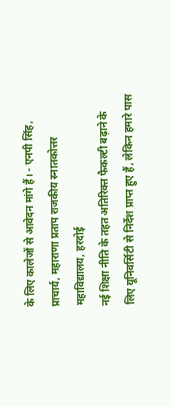के लिए कालेजों से आवेदन मांगे हैं। - एनपी सिंह, प्राचार्य, महाराणा प्रताप राजकीय स्नातकोत्तर महाविद्यालय, हरदोई
नई शिक्षा नीति के तहत अतिरिक्त फैकल्टी बढ़ाने के लिए यूनिवर्सिटी से निर्देश प्राप्त हुए हैं, लेकिन हमारे पास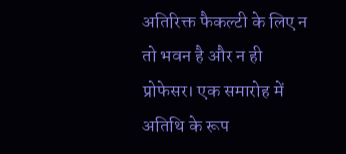अतिरिक्त फैकल्टी के लिए न तो भवन है और न ही प्रोफेसर। एक समारोह में अतिथि के रूप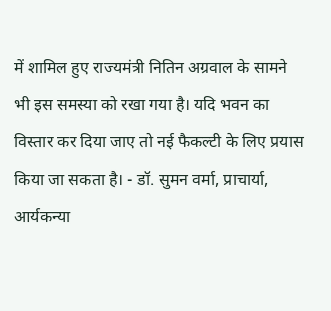में शामिल हुए राज्यमंत्री नितिन अग्रवाल के सामने भी इस समस्या को रखा गया है। यदि भवन का विस्तार कर दिया जाए तो नई फैकल्टी के लिए प्रयास किया जा सकता है। - डॉ. सुमन वर्मा, प्राचार्या, आर्यकन्या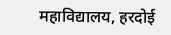महाविद्यालय, हरदोई